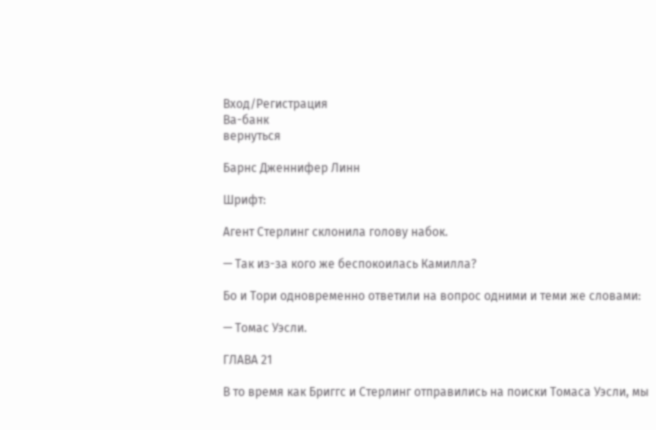Вход/Регистрация
Ва-банк
вернуться

Барнс Дженнифер Линн

Шрифт:

Агент Стерлинг склонила голову набок.

— Так из-за кого же беспокоилась Камилла?

Бо и Тори одновременно ответили на вопрос одними и теми же словами:

— Томас Уэсли.

ГЛАВА 21

В то время как Бриггс и Стерлинг отправились на поиски Томаса Уэсли, мы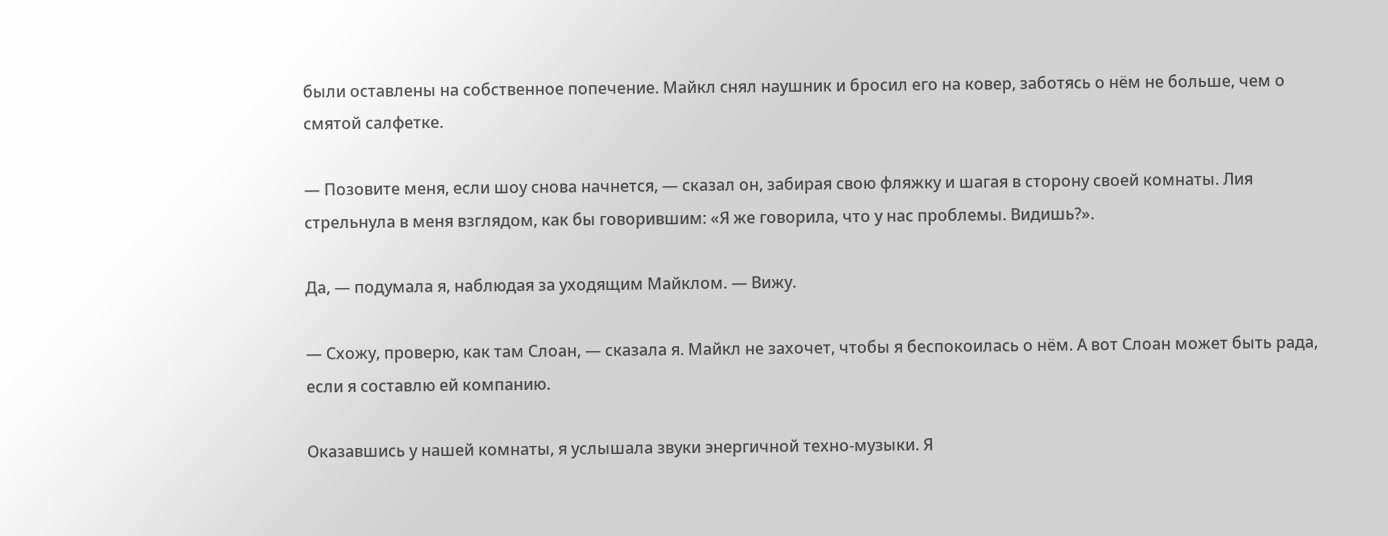были оставлены на собственное попечение. Майкл снял наушник и бросил его на ковер, заботясь о нём не больше, чем о смятой салфетке.

— Позовите меня, если шоу снова начнется, — сказал он, забирая свою фляжку и шагая в сторону своей комнаты. Лия стрельнула в меня взглядом, как бы говорившим: «Я же говорила, что у нас проблемы. Видишь?».

Да, — подумала я, наблюдая за уходящим Майклом. — Вижу.

— Схожу, проверю, как там Слоан, — сказала я. Майкл не захочет, чтобы я беспокоилась о нём. А вот Слоан может быть рада, если я составлю ей компанию.

Оказавшись у нашей комнаты, я услышала звуки энергичной техно-музыки. Я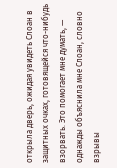открыла дверь, ожидая увидеть Слоан в защитных очках, готовящейся что-нибудь взорвать. Это помогает мне думать, — однажды объяснила мне Слоан, словно взрывы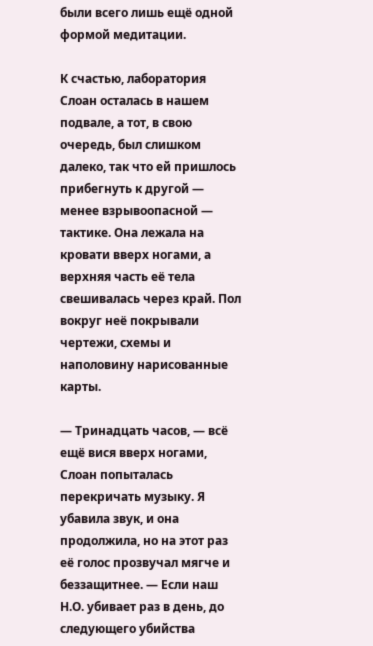были всего лишь ещё одной формой медитации.

К счастью, лаборатория Слоан осталась в нашем подвале, а тот, в свою очередь, был слишком далеко, так что ей пришлось прибегнуть к другой — менее взрывоопасной — тактике. Она лежала на кровати вверх ногами, а верхняя часть её тела свешивалась через край. Пол вокруг неё покрывали чертежи, схемы и наполовину нарисованные карты.

— Тринадцать часов, — всё ещё вися вверх ногами, Слоан попыталась перекричать музыку. Я убавила звук, и она продолжила, но на этот раз её голос прозвучал мягче и беззащитнее. — Если наш Н.О. убивает раз в день, до следующего убийства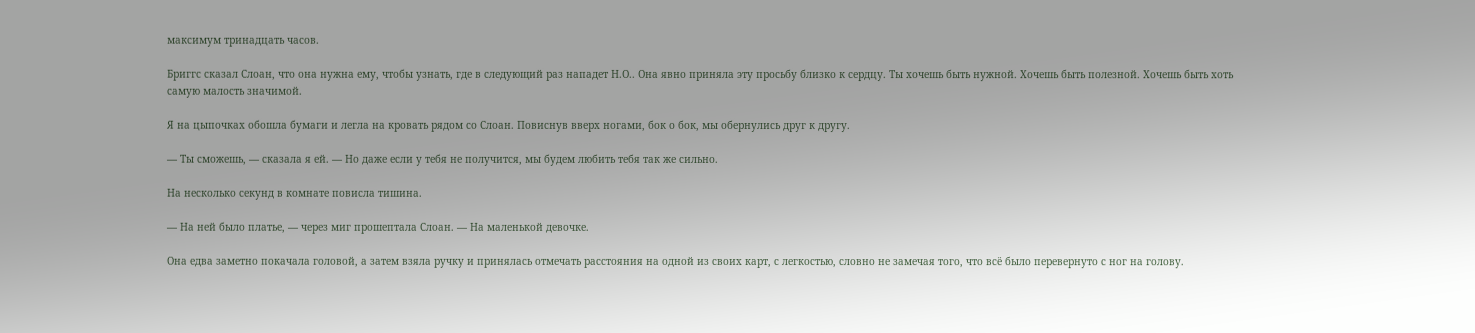максимум тринадцать часов.

Бриггс сказал Слоан, что она нужна ему, чтобы узнать, где в следующий раз нападет Н.О.. Она явно приняла эту просьбу близко к сердцу. Ты хочешь быть нужной. Хочешь быть полезной. Хочешь быть хоть самую малость значимой.

Я на цыпочках обошла бумаги и легла на кровать рядом со Слоан. Повиснув вверх ногами, бок о бок, мы обернулись друг к другу.

— Ты сможешь, — сказала я ей. — Но даже если у тебя не получится, мы будем любить тебя так же сильно.

На несколько секунд в комнате повисла тишина.

— На ней было платье, — через миг прошептала Слоан. — На маленькой девочке.

Она едва заметно покачала головой, а затем взяла ручку и принялась отмечать расстояния на одной из своих карт, с легкостью, словно не замечая того, что всё было перевернуто с ног на голову.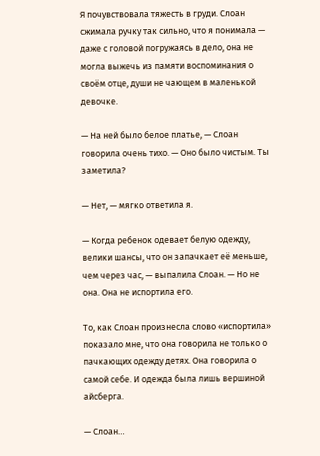Я почувствовала тяжесть в груди. Слоан сжимала ручку так сильно, что я понимала — даже с головой погружаясь в дело, она не могла выжечь из памяти воспоминания о своём отце, души не чающем в маленькой девочке.

— На ней было белое платье, — Слоан говорила очень тихо. — Оно было чистым. Ты заметила?

— Нет, — мягко ответила я.

— Когда ребенок одевает белую одежду, велики шансы, что он запачкает её меньше, чем через час, — выпалила Слоан. — Но не она. Она не испортила его.

То, как Слоан произнесла слово «испортила» показало мне, что она говорила не только о пачкающих одежду детях. Она говорила о самой себе. И одежда была лишь вершиной айсберга.

— Слоан…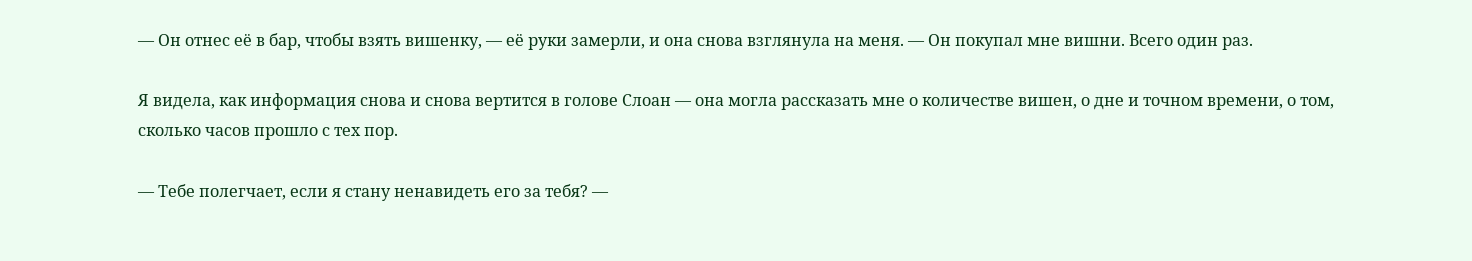— Он отнес её в бар, чтобы взять вишенку, — её руки замерли, и она снова взглянула на меня. — Он покупал мне вишни. Всего один раз.

Я видела, как информация снова и снова вертится в голове Слоан — она могла рассказать мне о количестве вишен, о дне и точном времени, о том, сколько часов прошло с тех пор.

— Тебе полегчает, если я стану ненавидеть его за тебя? —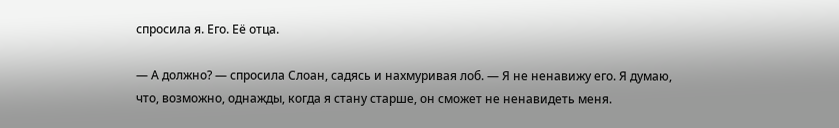спросила я. Его. Её отца.

— А должно? — спросила Слоан, садясь и нахмуривая лоб. — Я не ненавижу его. Я думаю, что, возможно, однажды, когда я стану старше, он сможет не ненавидеть меня.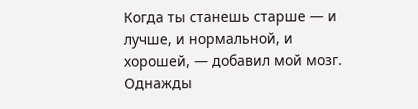Когда ты станешь старше — и лучше, и нормальной, и хорошей, — добавил мой мозг. Однажды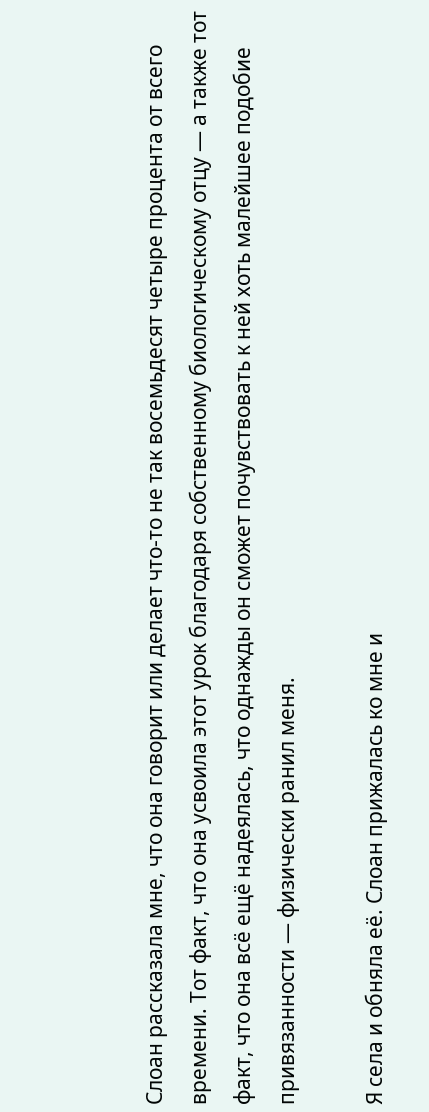Слоан рассказала мне, что она говорит или делает что-то не так восемьдесят четыре процента от всего времени. Тот факт, что она усвоила этот урок благодаря собственному биологическому отцу — а также тот факт, что она всё ещё надеялась, что однажды он сможет почувствовать к ней хоть малейшее подобие привязанности — физически ранил меня.

Я села и обняла её. Слоан прижалась ко мне и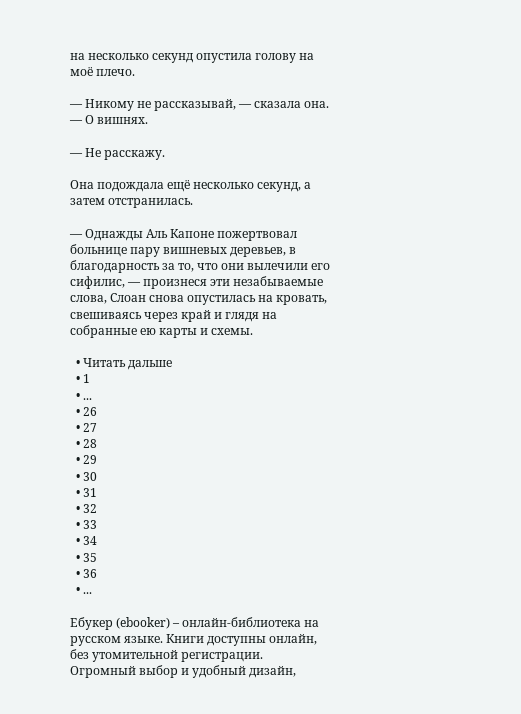на несколько секунд опустила голову на моё плечо.

— Никому не рассказывай, — сказала она. — О вишнях.

— Не расскажу.

Она подождала ещё несколько секунд, а затем отстранилась.

— Однажды Аль Капоне пожертвовал больнице пару вишневых деревьев, в благодарность за то, что они вылечили его сифилис, — произнеся эти незабываемые слова, Слоан снова опустилась на кровать, свешиваясь через край и глядя на собранные ею карты и схемы.

  • Читать дальше
  • 1
  • ...
  • 26
  • 27
  • 28
  • 29
  • 30
  • 31
  • 32
  • 33
  • 34
  • 35
  • 36
  • ...

Ебукер (ebooker) – онлайн-библиотека на русском языке. Книги доступны онлайн, без утомительной регистрации. Огромный выбор и удобный дизайн,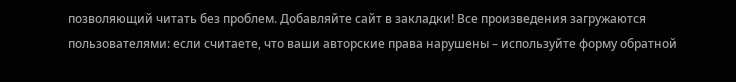позволяющий читать без проблем. Добавляйте сайт в закладки! Все произведения загружаются пользователями: если считаете, что ваши авторские права нарушены – используйте форму обратной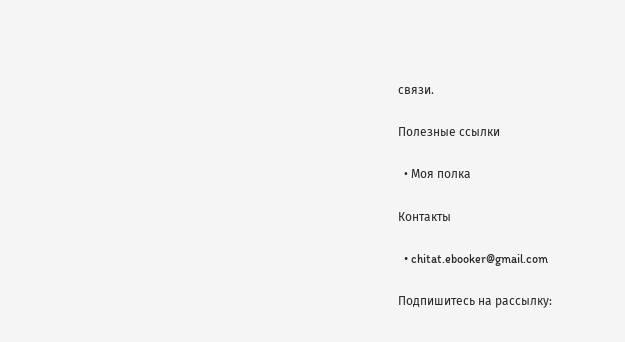связи.

Полезные ссылки

  • Моя полка

Контакты

  • chitat.ebooker@gmail.com

Подпишитесь на рассылку: